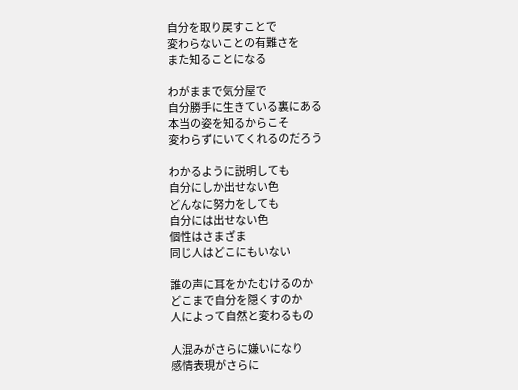自分を取り戻すことで
変わらないことの有難さを
また知ることになる

わがままで気分屋で
自分勝手に生きている裏にある
本当の姿を知るからこそ
変わらずにいてくれるのだろう

わかるように説明しても
自分にしか出せない色
どんなに努力をしても
自分には出せない色
個性はさまざま
同じ人はどこにもいない

誰の声に耳をかたむけるのか
どこまで自分を隠くすのか
人によって自然と変わるもの

人混みがさらに嫌いになり
感情表現がさらに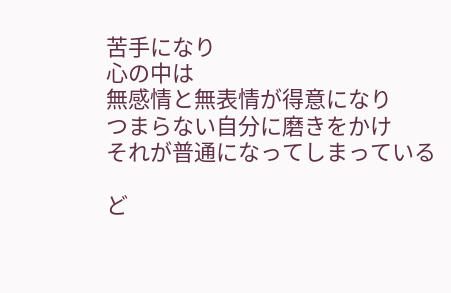苦手になり
心の中は
無感情と無表情が得意になり
つまらない自分に磨きをかけ
それが普通になってしまっている

ど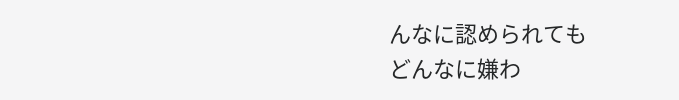んなに認められても
どんなに嫌わ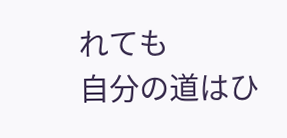れても
自分の道はひ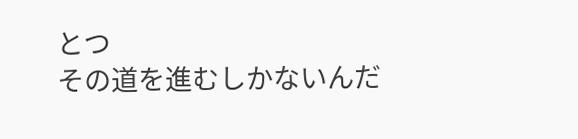とつ
その道を進むしかないんだ